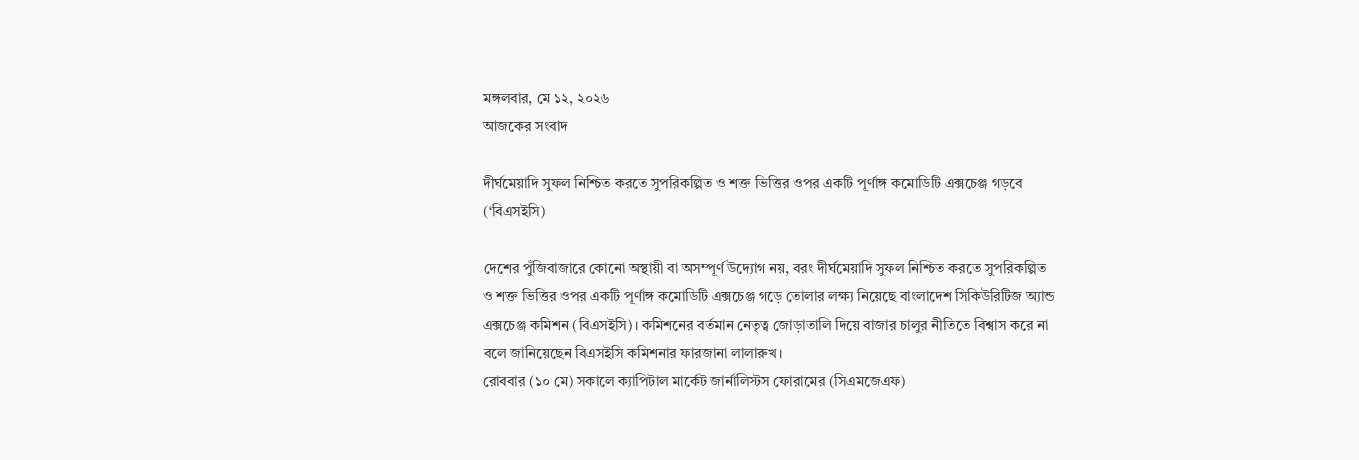মঙ্গলবার, মে ১২, ২০২৬
আজকের সংবাদ

দীর্ঘমেয়াদি সুফল নিশ্চিত করতে সুপরিকল্পিত ও শক্ত ভিত্তির ওপর একটি পূর্ণাঙ্গ কমোডিটি এক্সচেঞ্জ গড়বে (‘বিএসইসি)

দেশের পুঁজিবাজারে কোনো অস্থায়ী বা অসম্পূর্ণ উদ্যোগ নয়, বরং দীর্ঘমেয়াদি সুফল নিশ্চিত করতে সুপরিকল্পিত ও শক্ত ভিত্তির ওপর একটি পূর্ণাঙ্গ কমোডিটি এক্সচেঞ্জ গড়ে তোলার লক্ষ্য নিয়েছে বাংলাদেশ সিকিউরিটিজ অ্যান্ড এক্সচেঞ্জ কমিশন (বিএসইসি)। কমিশনের বর্তমান নেতৃত্ব জোড়াতালি দিয়ে বাজার চালুর নীতিতে বিশ্বাস করে না বলে জানিয়েছেন বিএসইসি কমিশনার ফারজানা লালারুখ।
রোববার (১০ মে) সকালে ক্যাপিটাল মার্কেট জার্নালিস্টস ফোরামের (সিএমজেএফ)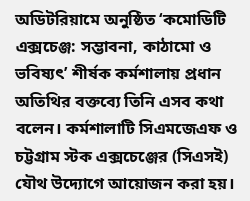অডিটরিয়ামে অনুষ্ঠিত ‘কমোডিটি এক্সচেঞ্জ: সম্ভাবনা, কাঠামো ও ভবিষ্যৎ’ শীর্ষক কর্মশালায় প্রধান অতিথির বক্তব্যে তিনি এসব কথা বলেন। কর্মশালাটি সিএমজেএফ ও চট্টগ্রাম স্টক এক্সচেঞ্জের (সিএসই) যৌথ উদ্যোগে আয়োজন করা হয়।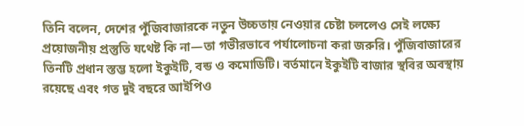তিনি বলেন, দেশের পুঁজিবাজারকে নতুন উচ্চতায় নেওয়ার চেষ্টা চললেও সেই লক্ষ্যে প্রয়োজনীয় প্রস্তুতি যথেষ্ট কি না—তা গভীরভাবে পর্যালোচনা করা জরুরি। পুঁজিবাজারের তিনটি প্রধান স্তম্ভ হলো ইকুইটি, বন্ড ও কমোডিটি। বর্তমানে ইকুইটি বাজার স্থবির অবস্থায় রয়েছে এবং গত দুই বছরে আইপিও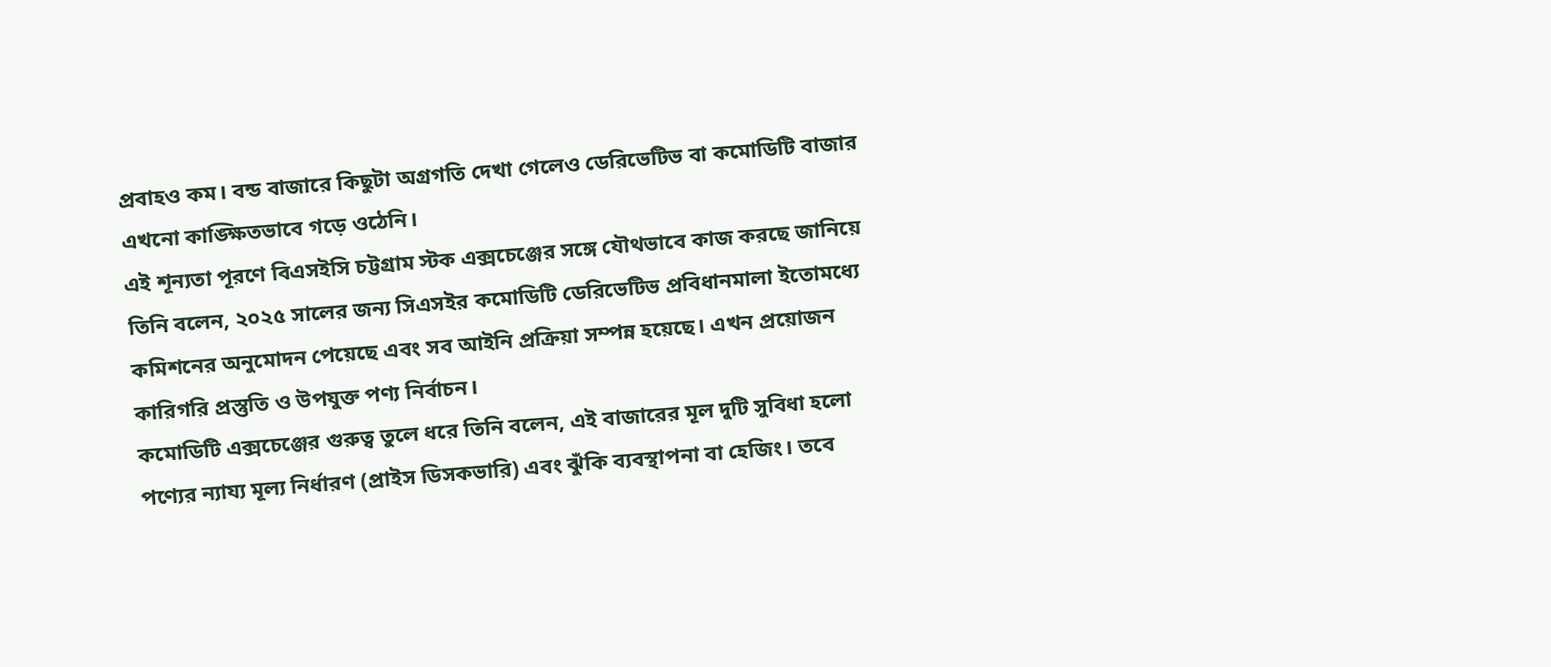প্রবাহও কম। বন্ড বাজারে কিছুটা অগ্রগতি দেখা গেলেও ডেরিভেটিভ বা কমোডিটি বাজার এখনো কাঙ্ক্ষিতভাবে গড়ে ওঠেনি।
এই শূন্যতা পূরণে বিএসইসি চট্টগ্রাম স্টক এক্সচেঞ্জের সঙ্গে যৌথভাবে কাজ করছে জানিয়ে তিনি বলেন, ২০২৫ সালের জন্য সিএসইর কমোডিটি ডেরিভেটিভ প্রবিধানমালা ইতোমধ্যে কমিশনের অনুমোদন পেয়েছে এবং সব আইনি প্রক্রিয়া সম্পন্ন হয়েছে। এখন প্রয়োজন কারিগরি প্রস্তুতি ও উপযুক্ত পণ্য নির্বাচন।
কমোডিটি এক্সচেঞ্জের গুরুত্ব তুলে ধরে তিনি বলেন, এই বাজারের মূল দুটি সুবিধা হলো পণ্যের ন্যায্য মূল্য নির্ধারণ (প্রাইস ডিসকভারি) এবং ঝুঁকি ব্যবস্থাপনা বা হেজিং। তবে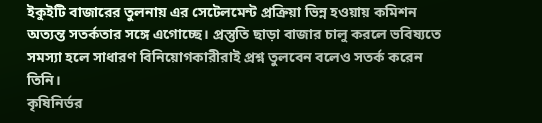ইকুইটি বাজারের তুলনায় এর সেটেলমেন্ট প্রক্রিয়া ভিন্ন হওয়ায় কমিশন অত্যন্ত সতর্কতার সঙ্গে এগোচ্ছে। প্রস্তুতি ছাড়া বাজার চালু করলে ভবিষ্যতে সমস্যা হলে সাধারণ বিনিয়োগকারীরাই প্রশ্ন তুলবেন বলেও সতর্ক করেন তিনি।
কৃষিনির্ভর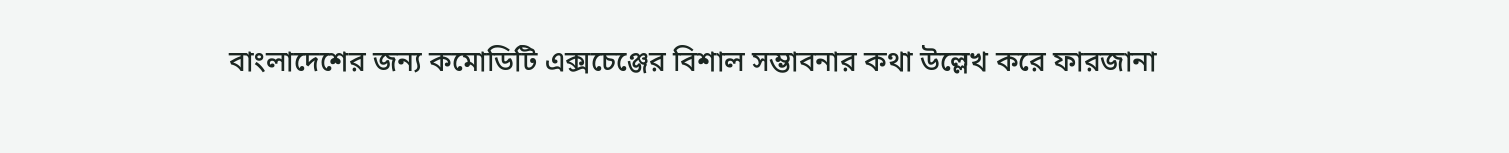বাংলাদেশের জন্য কমোডিটি এক্সচেঞ্জের বিশাল সম্ভাবনার কথা উল্লেখ করে ফারজানা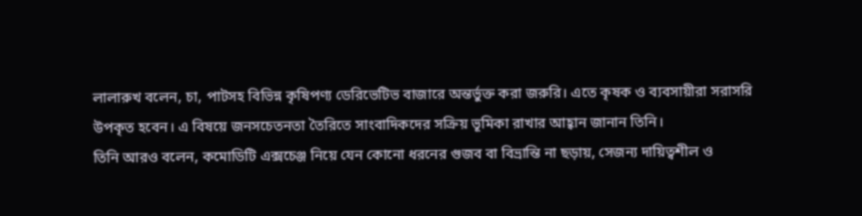লালারুখ বলেন, চা, পাটসহ বিভিন্ন কৃষিপণ্য ডেরিভেটিভ বাজারে অন্তর্ভুক্ত করা জরুরি। এতে কৃষক ও ব্যবসায়ীরা সরাসরি উপকৃত হবেন। এ বিষয়ে জনসচেতনতা তৈরিতে সাংবাদিকদের সক্রিয় ভূমিকা রাখার আহ্বান জানান তিনি।
তিনি আরও বলেন, কমোডিটি এক্সচেঞ্জ নিয়ে যেন কোনো ধরনের গুজব বা বিভ্রান্তি না ছড়ায়, সেজন্য দায়িত্বশীল ও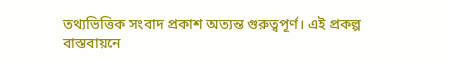তথ্যভিত্তিক সংবাদ প্রকাশ অত্যন্ত গুরুত্বপূর্ণ। এই প্রকল্প বাস্তবায়নে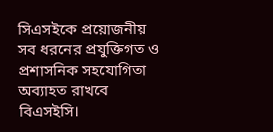সিএসইকে প্রয়োজনীয় সব ধরনের প্রযুক্তিগত ও প্রশাসনিক সহযোগিতা অব্যাহত রাখবে বিএসইসি।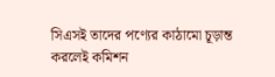সিএসই তাদের পণ্যের কাঠামো চূড়ান্ত করলেই কমিশন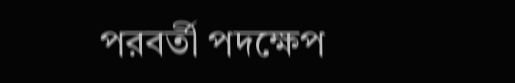পরবর্তী পদক্ষেপ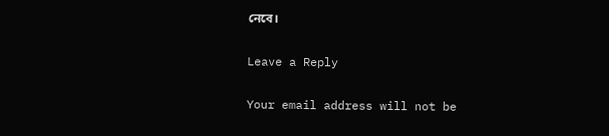নেবে।

Leave a Reply

Your email address will not be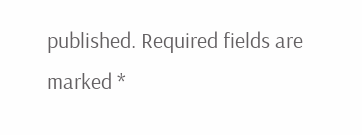published. Required fields are marked *